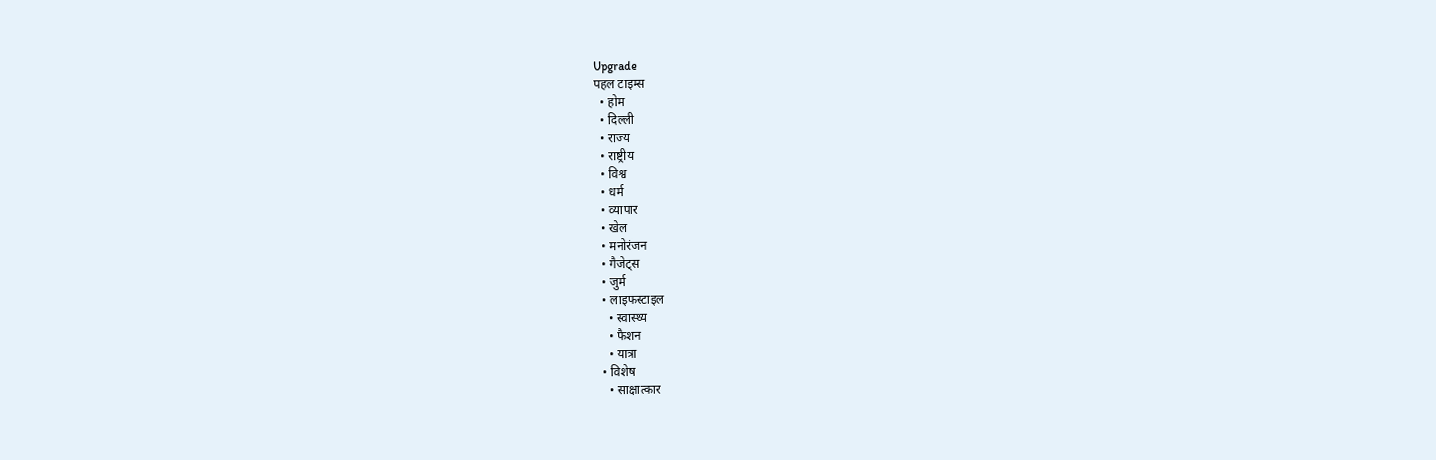Upgrade
पहल टाइम्स
  • होम
  • दिल्ली
  • राज्य
  • राष्ट्रीय
  • विश्व
  • धर्म
  • व्यापार
  • खेल
  • मनोरंजन
  • गैजेट्स
  • जुर्म
  • लाइफस्टाइल
    • स्वास्थ्य
    • फैशन
    • यात्रा
  • विशेष
    • साक्षात्कार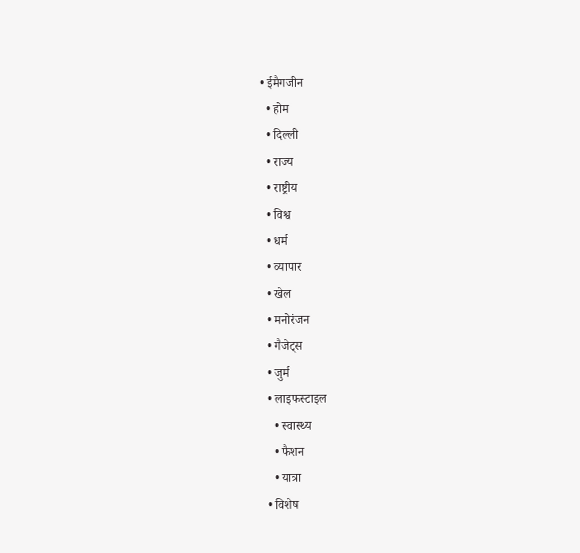• ईमैगजीन
  • होम
  • दिल्ली
  • राज्य
  • राष्ट्रीय
  • विश्व
  • धर्म
  • व्यापार
  • खेल
  • मनोरंजन
  • गैजेट्स
  • जुर्म
  • लाइफस्टाइल
    • स्वास्थ्य
    • फैशन
    • यात्रा
  • विशेष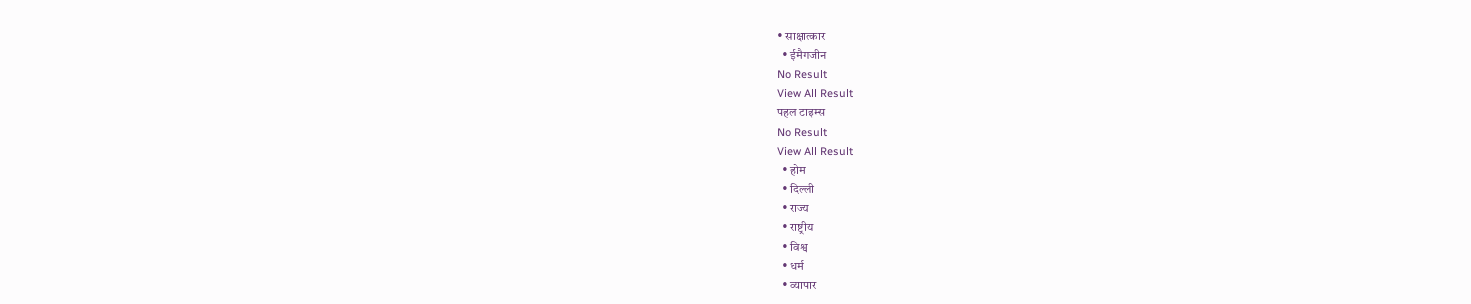• साक्षात्कार
  • ईमैगजीन
No Result
View All Result
पहल टाइम्स
No Result
View All Result
  • होम
  • दिल्ली
  • राज्य
  • राष्ट्रीय
  • विश्व
  • धर्म
  • व्यापार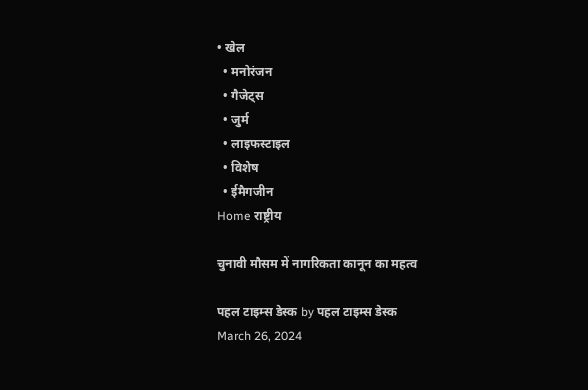• खेल
  • मनोरंजन
  • गैजेट्स
  • जुर्म
  • लाइफस्टाइल
  • विशेष
  • ईमैगजीन
Home राष्ट्रीय

चुनावी मौसम में नागरिकता कानून का महत्व

पहल टाइम्स डेस्क by पहल टाइम्स डेस्क
March 26, 2024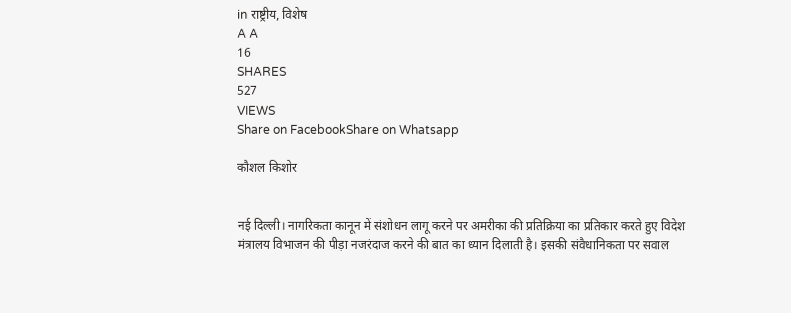in राष्ट्रीय, विशेष
A A
16
SHARES
527
VIEWS
Share on FacebookShare on Whatsapp

कौशल किशोर


नई दिल्ली। नागरिकता कानून में संशोधन लागू करने पर अमरीका की प्रतिक्रिया का प्रतिकार करते हुए विदेश मंत्रालय विभाजन की पीड़ा नजरंदाज करने की बात का ध्यान दिलाती है। इसकी संवैधानिकता पर सवाल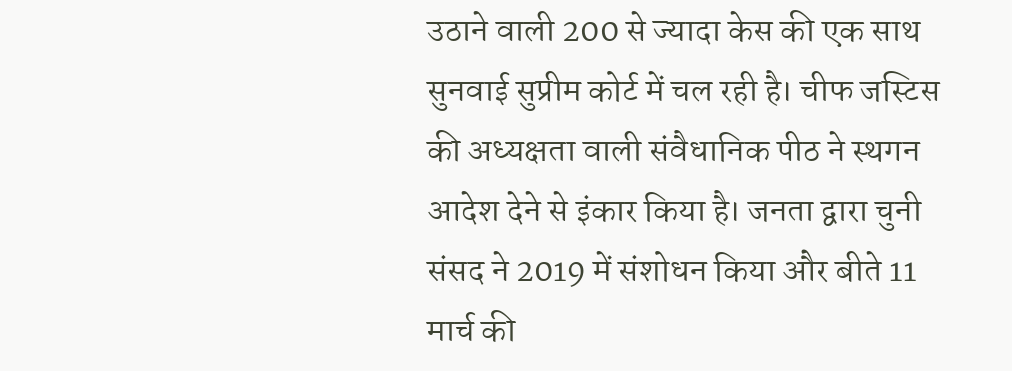उठाने वाली 200 से ज्यादा केस की एक साथ सुनवाई सुप्रीम कोर्ट में चल रही है। चीफ जस्टिस की अध्यक्षता वाली संवैधानिक पीठ ने स्थगन आदेश देने से इंकार किया है। जनता द्वारा चुनी संसद ने 2019 में संशोधन किया और बीते 11 मार्च की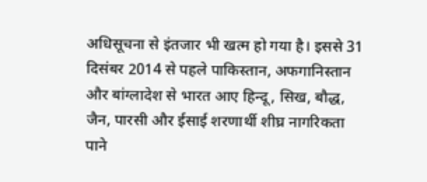अधिसूचना से इंतजार भी खत्म हो गया है। इससे 31 दिसंबर 2014 से पहले पाकिस्तान, अफगानिस्तान और बांग्लादेश से भारत आए हिन्दू, सिख, बौद्ध, जैन, पारसी और ईसाई शरणार्थी शीघ्र नागरिकता पाने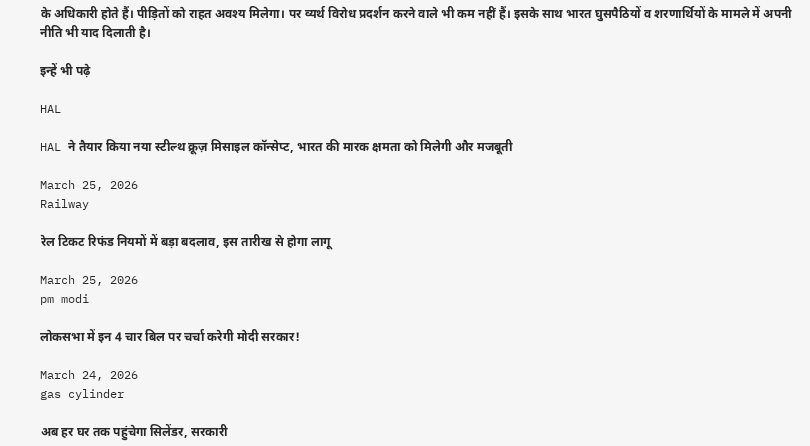के अधिकारी होते हैं। पीड़ितों को राहत अवश्य मिलेगा। पर व्यर्थ विरोध प्रदर्शन करने वाले भी कम नहीं हैं। इसके साथ भारत घुसपैठियों व शरणार्थियों के मामले में अपनी नीति भी याद दिलाती है।

इन्हें भी पढ़े

HAL

HAL ने तैयार किया नया स्टील्थ क्रूज़ मिसाइल कॉन्सेप्ट, भारत की मारक क्षमता को मिलेगी और मजबूती

March 25, 2026
Railway

रेल टिकट रिफंड नियमों में बड़ा बदलाव, इस तारीख से होगा लागू

March 25, 2026
pm modi

लोकसभा में इन 4 चार बिल पर चर्चा करेगी मोदी सरकार!

March 24, 2026
gas cylinder

अब हर घर तक पहुंचेगा सिलेंडर, सरकारी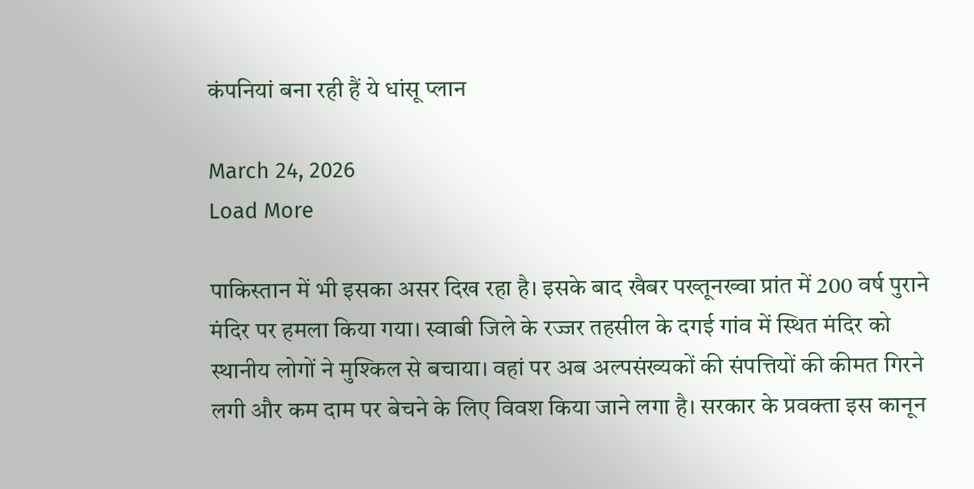कंपनियां बना रही हैं ये धांसू प्लान

March 24, 2026
Load More

पाकिस्तान में भी इसका असर दिख रहा है। इसके बाद खैबर पख्तूनख्वा प्रांत में 200 वर्ष पुराने मंदिर पर हमला किया गया। स्वाबी जिले के रज्जर तहसील के दगई गांव में स्थित मंदिर को स्थानीय लोगों ने मुश्किल से बचाया। वहां पर अब अल्पसंख्यकों की संपत्तियों की कीमत गिरने लगी और कम दाम पर बेचने के लिए विवश किया जाने लगा है। सरकार के प्रवक्ता इस कानून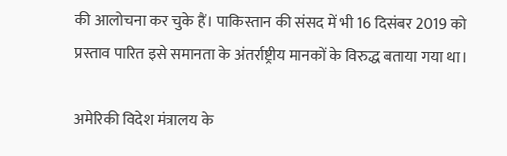की आलोचना कर चुके हैं। पाकिस्तान की संसद में भी 16 दिसंबर 2019 को प्रस्ताव पारित इसे समानता के अंतर्राष्ट्रीय मानकों के विरुद्ध बताया गया था।

अमेरिकी विदेश मंत्रालय के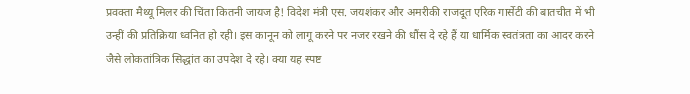प्रवक्ता मैथ्यू मिलर की चिंता कितनी जायज है! विदेश मंत्री एस. जयशंकर और अमरीकी राजदूत एरिक गार्सेटी की बातचीत में भी उन्हीं की प्रतिक्रिया ध्वनित हो रही। इस कानून को लागू करने पर नजर रखने की धौंस दे रहे हैं या धार्मिक स्वतंत्रता का आदर करने जैसे लोकतांत्रिक सिद्धांत का उपदेश दे रहे। क्या यह स्पष्ट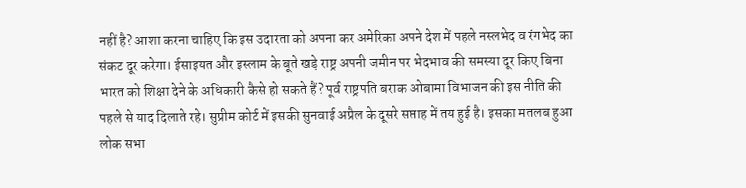नहीं है? आशा करना चाहिए कि इस उदारता को अपना कर अमेरिका अपने देश में पहले नस्लभेद व रंगभेद का संकट दूर करेगा। ईसाइयत और इस्लाम के बूते खड़े राष्ट्र अपनी जमीन पर भेदभाव की समस्या दूर किए बिना भारत को शिक्षा देने के अधिकारी कैसे हो सकते हैं? पूर्व राष्ट्रपति बराक ओबामा विभाजन की इस नीति की पहले से याद दिलाते रहे। सुप्रीम कोर्ट में इसकी सुनवाई अप्रैल के दूसरे सप्ताह में तय हुई है। इसका मतलब हुआ लोक सभा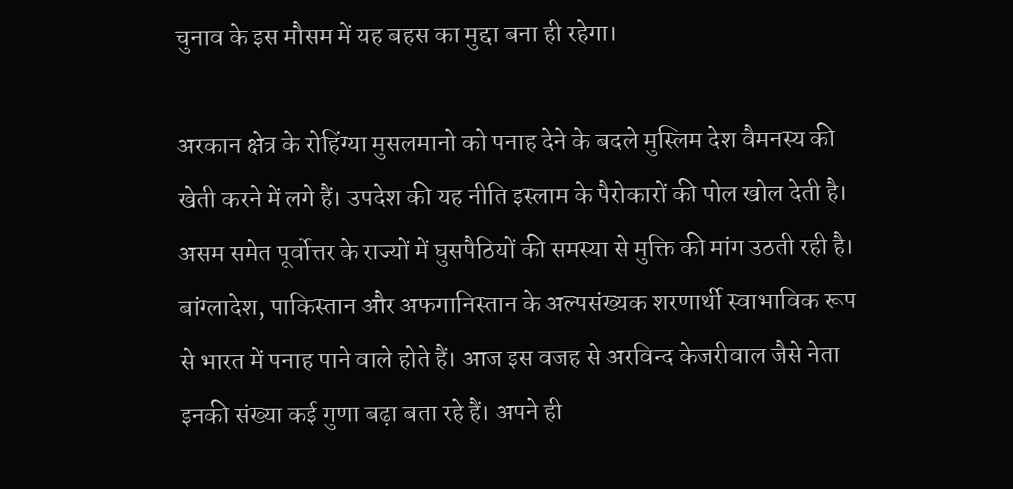चुनाव के इस मौसम में यह बहस का मुद्दा बना ही रहेगा।

अरकान क्षेत्र के रोहिंग्या मुसलमानो को पनाह देने के बदले मुस्लिम देश वैमनस्य की खेती करने में लगे हैं। उपदेश की यह नीति इस्लाम के पैरोकारों की पोल खोल देती है। असम समेत पूर्वोत्तर के राज्यों में घुसपैठियों की समस्या से मुक्ति की मांग उठती रही है। बांग्लादेश, पाकिस्तान और अफगानिस्तान के अल्पसंख्यक शरणार्थी स्वाभाविक रूप से भारत में पनाह पाने वाले होते हैं। आज इस वजह से अरविन्द केजरीवाल जैसे नेता इनकी संख्या कई गुणा बढ़ा बता रहे हैं। अपने ही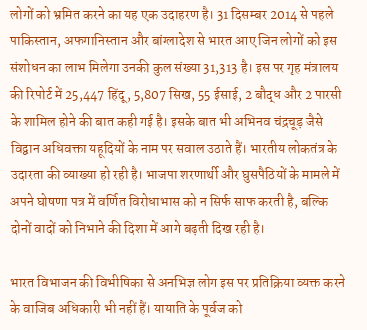लोगों को भ्रमित करने का यह एक उदाहरण है। 31 दिसम्बर 2014 से पहले पाकिस्तान, अफगानिस्तान और बांग्लादेश से भारत आए जिन लोगों को इस संशोधन का लाभ मिलेगा उनकी कुल संख्या 31,313 है। इस पर गृह मंत्रालय की रिपोर्ट में 25,447 हिंदू, 5,807 सिख, 55 ईसाई, 2 बौद्ध और 2 पारसी के शामिल होने की बात कही गई है। इसके बात भी अभिनव चंद्रचूड़ जैसे विद्वान अधिवक्ता यहूदियों के नाम पर सवाल उठाते हैं। भारतीय लोकतंत्र के उदारता की व्याख्या हो रही है। भाजपा शरणार्थी और घुसपैठियों के मामले में अपने घोषणा पत्र में वर्णित विरोधाभास को न सिर्फ साफ करती है, बल्कि दोनों वादों को निभाने की दिशा में आगे बढ़ती दिख रही है।

भारत विभाजन की विभीषिका से अनभिज्ञ लोग इस पर प्रतिक्रिया व्यक्त करने के वाजिब अधिकारी भी नहीं हैं। यायाति के पूर्वज को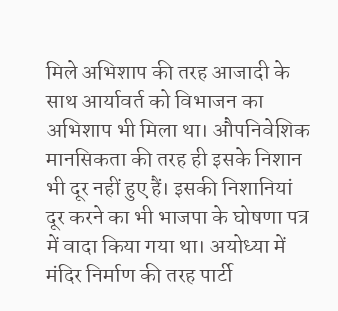मिले अभिशाप की तरह आजादी के साथ आर्यावर्त को विभाजन का अभिशाप भी मिला था। औपनिवेशिक मानसिकता की तरह ही इसके निशान भी दूर नहीं हुए हैं। इसकी निशानियां दूर करने का भी भाजपा के घोषणा पत्र में वादा किया गया था। अयोध्या में मंदिर निर्माण की तरह पार्टी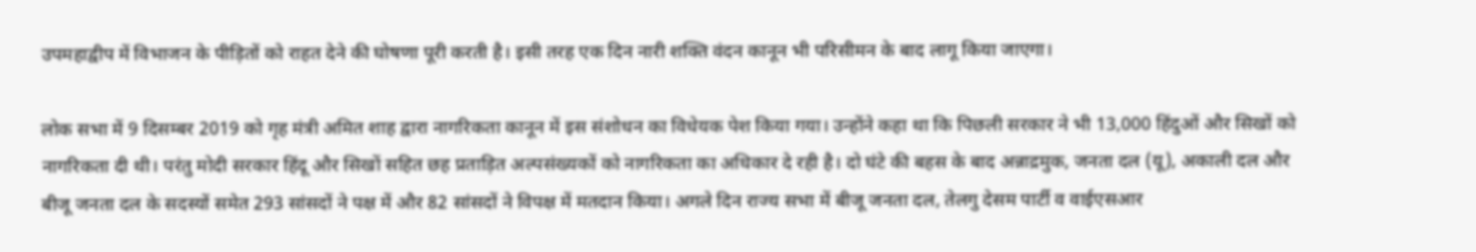उपमहाद्वीप में विभाजन के पीड़ितों को राहत देने की घोषणा पूरी करती है। इसी तरह एक दिन नारी शक्ति वंदन कानून भी परिसीमन के बाद लागू किया जाएगा।

लोक सभा में 9 दिसम्बर 2019 को गृह मंत्री अमित शाह द्वारा नागरिकता कानून में इस संशोधन का विधेयक पेश किया गया। उन्होंने कहा था कि पिछली सरकार ने भी 13,000 हिंदुओं और सिखों को नागरिकता दी थी। परंतु मोदी सरकार हिंदू और सिखों सहित छह प्रताड़ित अल्पसंख्यकों को नागरिकता का अधिकार दे रही है। दो घंटे की बहस के बाद अन्नाद्रमुक, जनता दल (यू), अकाली दल और बीजू जनता दल के सदस्यों समेत 293 सांसदों ने पक्ष में और 82 सांसदों ने विपक्ष में मतदान किया। अगले दिन राज्य सभा में बीजू जनता दल, तेलगु देसम पार्टी व वाईएसआर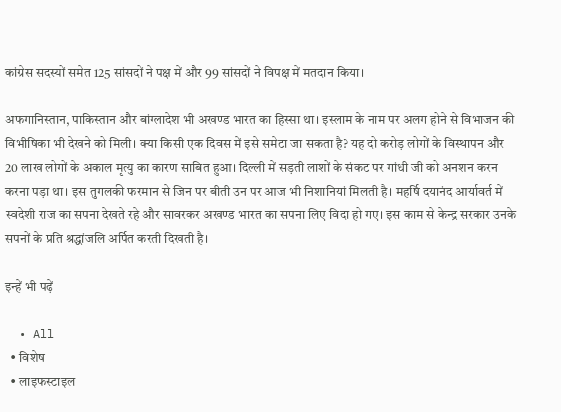कांग्रेस सदस्यों समेत 125 सांसदों ने पक्ष में और 99 सांसदों ने विपक्ष में मतदान किया।

अफगानिस्तान, पाकिस्तान और बांग्लादेश भी अखण्ड भारत का हिस्सा था। इस्लाम के नाम पर अलग होने से विभाजन की विभीषिका भी देखने को मिली। क्या किसी एक दिवस में इसे समेटा जा सकता है? यह दो करोड़ लोगों के विस्थापन और 20 लाख लोगों के अकाल मृत्यु का कारण साबित हुआ। दिल्ली में सड़ती लाशों के संकट पर गांधी जी को अनशन करन करना पड़ा था। इस तुगलकी फरमान से जिन पर बीती उन पर आज भी निशानियां मिलती है। महर्षि दयानंद आर्यावर्त में स्वदेशी राज का सपना देखते रहे और सावरकर अखण्ड भारत का सपना लिए विदा हो गए। इस काम से केन्द्र सरकार उनके सपनों के प्रति श्रद्धांजलि अर्पित करती दिखती है।

इन्हें भी पढ़ें

  • All
  • विशेष
  • लाइफस्टाइल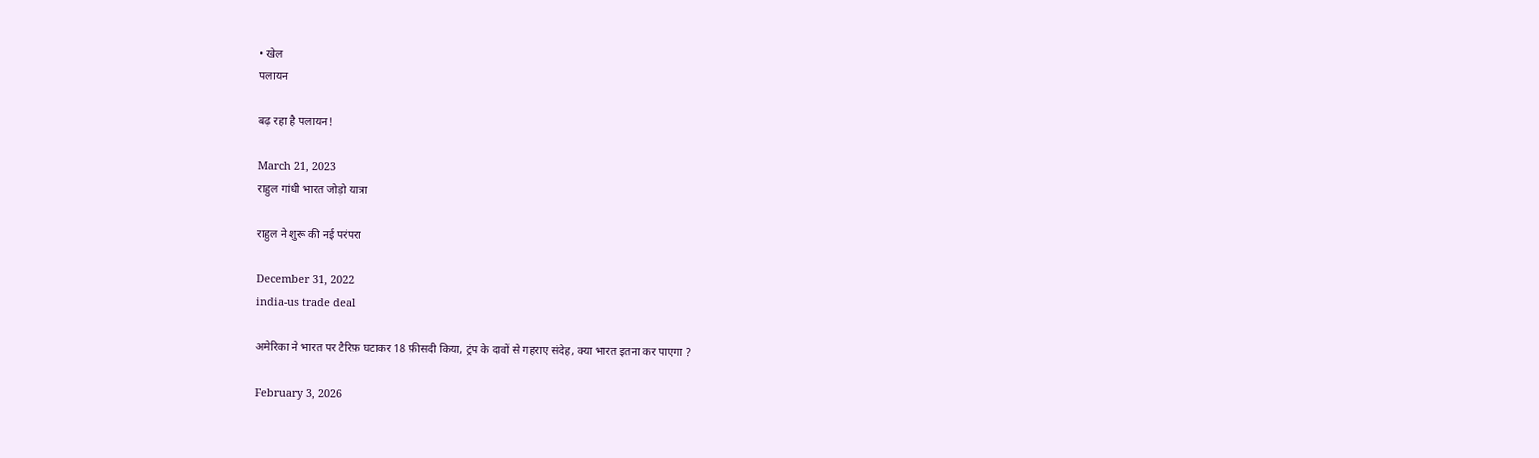• खेल
पलायन

बढ़ रहा है पलायन!

March 21, 2023
राहुल गांधी भारत जोड़ो यात्रा

राहुल ने शुरू की नई परंपरा

December 31, 2022
india-us trade deal

अमेरिका ने भारत पर टैरिफ़ घटाकर 18 फ़ीसदी किया, ट्रंप के दावों से गहराए संदेह, क्या भारत इतना कर पाएगा ?

February 3, 2026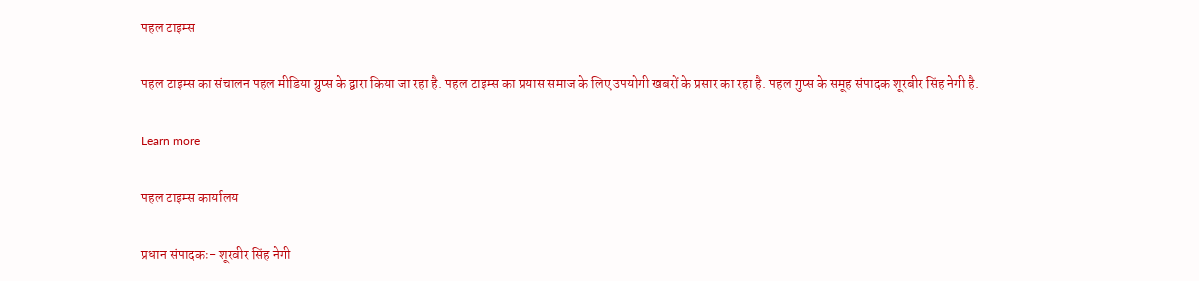पहल टाइम्स

पहल टाइम्स का संचालन पहल मीडिया ग्रुप्स के द्वारा किया जा रहा है. पहल टाइम्स का प्रयास समाज के लिए उपयोगी खबरों के प्रसार का रहा है. पहल गुप्स के समूह संपादक शूरबीर सिंह नेगी है.

Learn more

पहल टाइम्स कार्यालय

प्रधान संपादकः- शूरवीर सिंह नेगी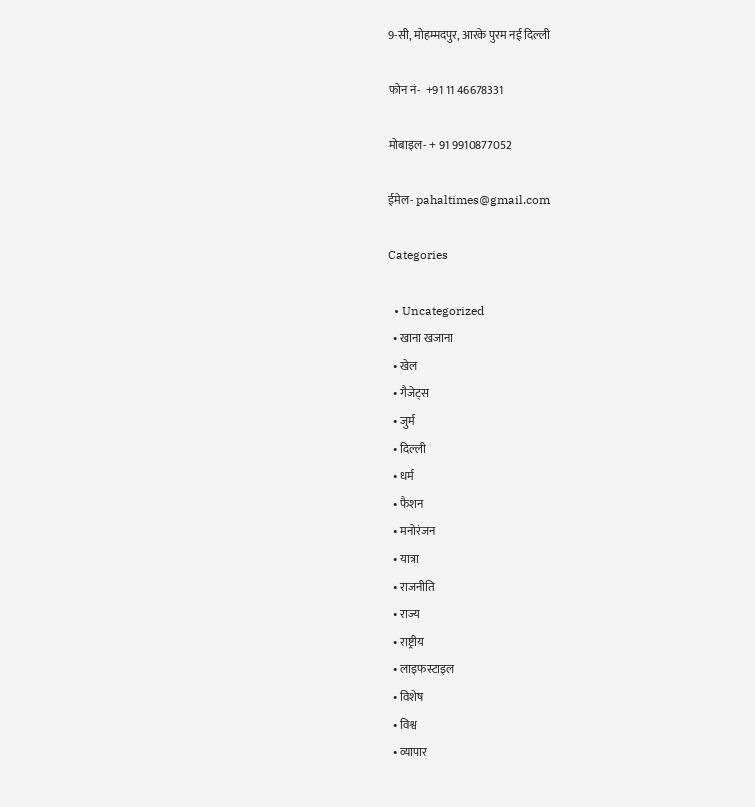9-सी, मोहम्मदपुर, आरके पुरम नई दिल्ली

फोन नं-  +91 11 46678331

मोबाइल- + 91 9910877052

ईमेल- pahaltimes@gmail.com

Categories

  • Uncategorized
  • खाना खजाना
  • खेल
  • गैजेट्स
  • जुर्म
  • दिल्ली
  • धर्म
  • फैशन
  • मनोरंजन
  • यात्रा
  • राजनीति
  • राज्य
  • राष्ट्रीय
  • लाइफस्टाइल
  • विशेष
  • विश्व
  • व्यापार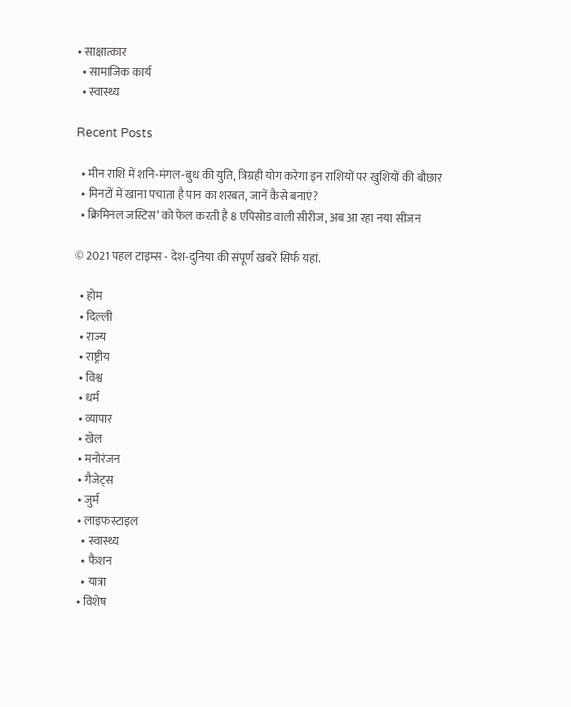• साक्षात्कार
  • सामाजिक कार्य
  • स्वास्थ्य

Recent Posts

  • मीन राशि में शनि-मंगल-बुध की युति, त्रिग्रही योग करेगा इन राशियों पर खुशियों की बौछार
  • मिनटों में खाना पचाता है पान का शरबत, जानें कैसे बनाएं?
  • क्रिमिनल जस्टिस’ को फेल करती है 8 एपिसोड वाली सीरीज, अब आ रहा नया सीजन

© 2021 पहल टाइम्स - देश-दुनिया की संपूर्ण खबरें सिर्फ यहां.

  • होम
  • दिल्ली
  • राज्य
  • राष्ट्रीय
  • विश्व
  • धर्म
  • व्यापार
  • खेल
  • मनोरंजन
  • गैजेट्स
  • जुर्म
  • लाइफस्टाइल
    • स्वास्थ्य
    • फैशन
    • यात्रा
  • विशेष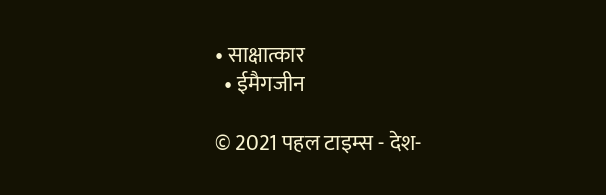• साक्षात्कार
  • ईमैगजीन

© 2021 पहल टाइम्स - देश-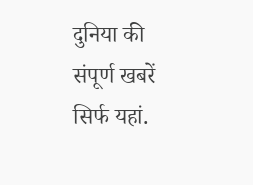दुनिया की संपूर्ण खबरें सिर्फ यहां.